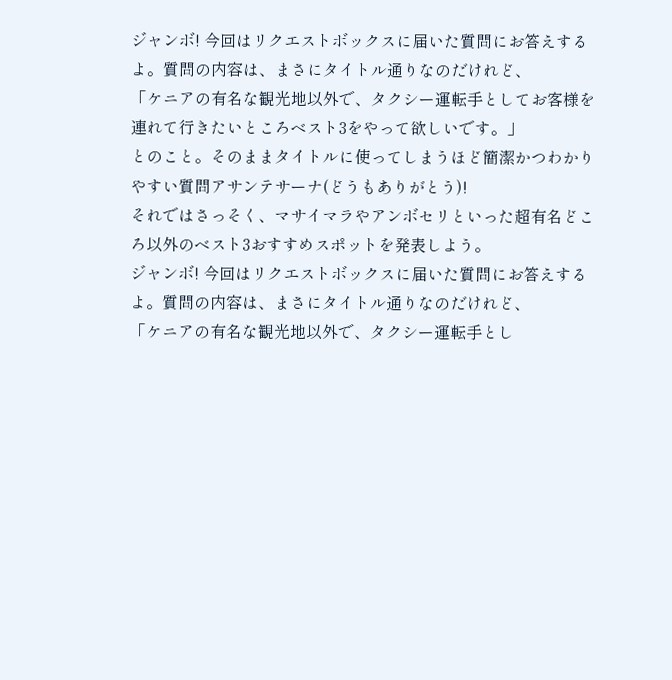ジャンボ! 今回はリクエストボックスに届いた質問にお答えするよ。質問の内容は、まさにタイトル通りなのだけれど、
「ケニアの有名な観光地以外で、タクシー運転手としてお客様を連れて行きたいところベスト3をやって欲しいです。」
とのこと。そのままタイトルに使ってしまうほど簡潔かつわかりやすい質問アサンテサーナ(どうもありがとう)!
それではさっそく、マサイマラやアンボセリといった超有名どころ以外のベスト3おすすめスポットを発表しよう。
ジャンボ! 今回はリクエストボックスに届いた質問にお答えするよ。質問の内容は、まさにタイトル通りなのだけれど、
「ケニアの有名な観光地以外で、タクシー運転手とし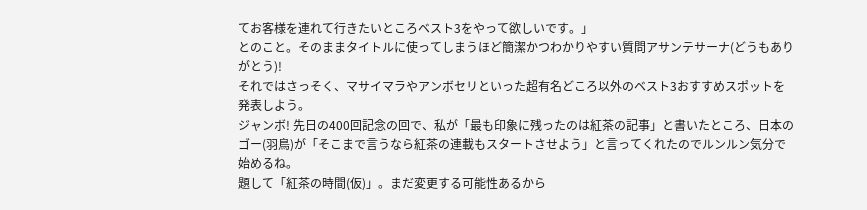てお客様を連れて行きたいところベスト3をやって欲しいです。」
とのこと。そのままタイトルに使ってしまうほど簡潔かつわかりやすい質問アサンテサーナ(どうもありがとう)!
それではさっそく、マサイマラやアンボセリといった超有名どころ以外のベスト3おすすめスポットを発表しよう。
ジャンボ! 先日の400回記念の回で、私が「最も印象に残ったのは紅茶の記事」と書いたところ、日本のゴー(羽鳥)が「そこまで言うなら紅茶の連載もスタートさせよう」と言ってくれたのでルンルン気分で始めるね。
題して「紅茶の時間(仮)」。まだ変更する可能性あるから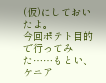(仮)にしておいたよ。
今回ポテト目的で行ってみた……もとい、ケニア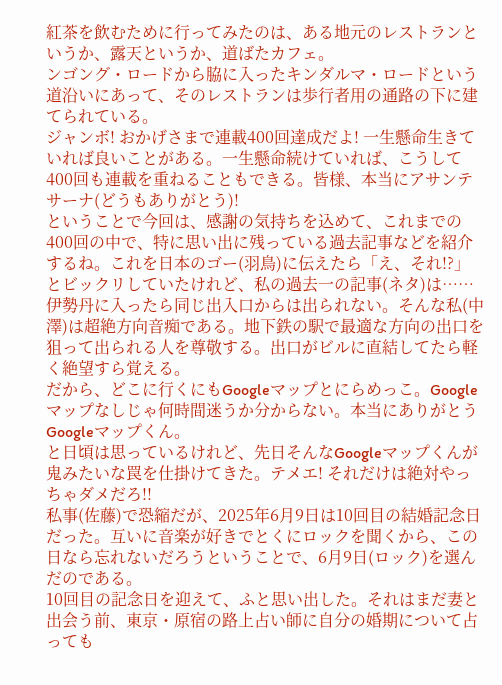紅茶を飲むために行ってみたのは、ある地元のレストランというか、露天というか、道ばたカフェ。
ンゴング・ロードから脇に入ったキンダルマ・ロードという道沿いにあって、そのレストランは歩行者用の通路の下に建てられている。
ジャンボ! おかげさまで連載400回達成だよ! 一生懸命生きていれば良いことがある。一生懸命続けていれば、こうして400回も連載を重ねることもできる。皆様、本当にアサンテサーナ(どうもありがとう)!
ということで今回は、感謝の気持ちを込めて、これまでの400回の中で、特に思い出に残っている過去記事などを紹介するね。これを日本のゴー(羽鳥)に伝えたら「え、それ!?」とビックリしていたけれど、私の過去一の記事(ネタ)は……
伊勢丹に入ったら同じ出入口からは出られない。そんな私(中澤)は超絶方向音痴である。地下鉄の駅で最適な方向の出口を狙って出られる人を尊敬する。出口がビルに直結してたら軽く絶望すら覚える。
だから、どこに行くにもGoogleマップとにらめっこ。Googleマップなしじゃ何時間迷うか分からない。本当にありがとうGoogleマップくん。
と日頃は思っているけれど、先日そんなGoogleマップくんが鬼みたいな罠を仕掛けてきた。テメエ! それだけは絶対やっちゃダメだろ!!
私事(佐藤)で恐縮だが、2025年6月9日は10回目の結婚記念日だった。互いに音楽が好きでとくにロックを聞くから、この日なら忘れないだろうということで、6月9日(ロック)を選んだのである。
10回目の記念日を迎えて、ふと思い出した。それはまだ妻と出会う前、東京・原宿の路上占い師に自分の婚期について占っても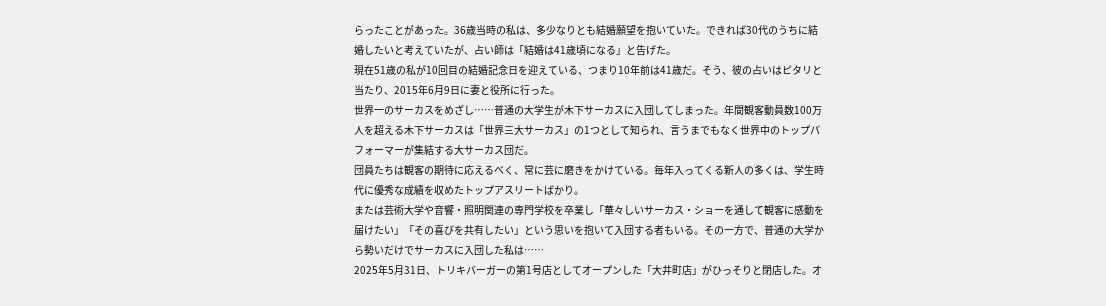らったことがあった。36歳当時の私は、多少なりとも結婚願望を抱いていた。できれば30代のうちに結婚したいと考えていたが、占い師は「結婚は41歳頃になる」と告げた。
現在51歳の私が10回目の結婚記念日を迎えている、つまり10年前は41歳だ。そう、彼の占いはピタリと当たり、2015年6月9日に妻と役所に行った。
世界一のサーカスをめざし……普通の大学生が木下サーカスに入団してしまった。年間観客動員数100万人を超える木下サーカスは「世界三大サーカス」の1つとして知られ、言うまでもなく世界中のトップパフォーマーが集結する大サーカス団だ。
団員たちは観客の期待に応えるべく、常に芸に磨きをかけている。毎年入ってくる新人の多くは、学生時代に優秀な成績を収めたトップアスリートばかり。
または芸術大学や音響・照明関連の専門学校を卒業し「華々しいサーカス・ショーを通して観客に感動を届けたい」「その喜びを共有したい」という思いを抱いて入団する者もいる。その一方で、普通の大学から勢いだけでサーカスに入団した私は……
2025年5月31日、トリキバーガーの第1号店としてオープンした「大井町店」がひっそりと閉店した。オ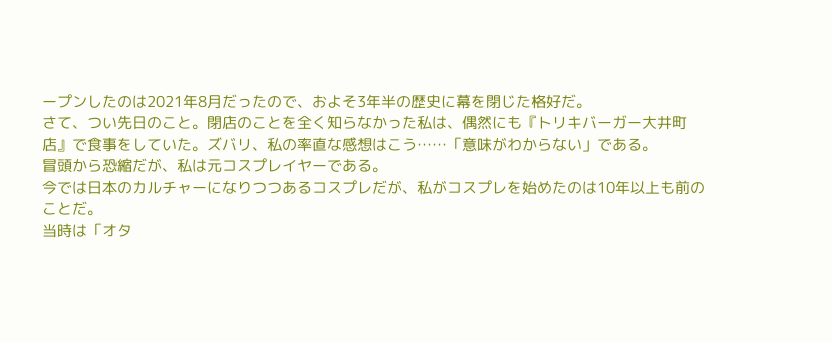ープンしたのは2021年8月だったので、およそ3年半の歴史に幕を閉じた格好だ。
さて、つい先日のこと。閉店のことを全く知らなかった私は、偶然にも『トリキバーガー大井町店』で食事をしていた。ズバリ、私の率直な感想はこう……「意味がわからない」である。
冒頭から恐縮だが、私は元コスプレイヤーである。
今では日本のカルチャーになりつつあるコスプレだが、私がコスプレを始めたのは10年以上も前のことだ。
当時は「オタ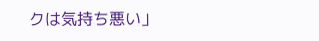クは気持ち悪い」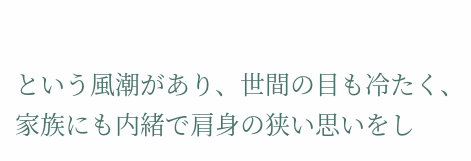という風潮があり、世間の目も冷たく、家族にも内緒で肩身の狭い思いをし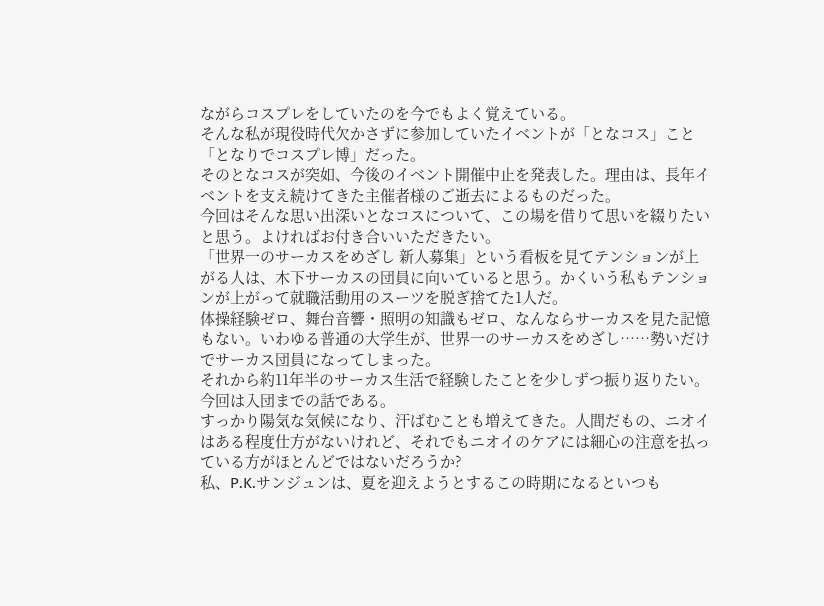ながらコスプレをしていたのを今でもよく覚えている。
そんな私が現役時代欠かさずに参加していたイベントが「となコス」こと「となりでコスプレ博」だった。
そのとなコスが突如、今後のイベント開催中止を発表した。理由は、長年イベントを支え続けてきた主催者様のご逝去によるものだった。
今回はそんな思い出深いとなコスについて、この場を借りて思いを綴りたいと思う。よければお付き合いいただきたい。
「世界一のサーカスをめざし 新人募集」という看板を見てテンションが上がる人は、木下サーカスの団員に向いていると思う。かくいう私もテンションが上がって就職活動用のスーツを脱ぎ捨てた1人だ。
体操経験ゼロ、舞台音響・照明の知識もゼロ、なんならサーカスを見た記憶もない。いわゆる普通の大学生が、世界一のサーカスをめざし……勢いだけでサーカス団員になってしまった。
それから約11年半のサーカス生活で経験したことを少しずつ振り返りたい。今回は入団までの話である。
すっかり陽気な気候になり、汗ばむことも増えてきた。人間だもの、ニオイはある程度仕方がないけれど、それでもニオイのケアには細心の注意を払っている方がほとんどではないだろうか?
私、P.K.サンジュンは、夏を迎えようとするこの時期になるといつも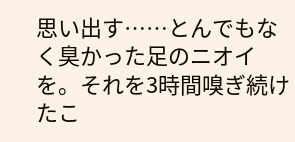思い出す……とんでもなく臭かった足のニオイを。それを3時間嗅ぎ続けたこ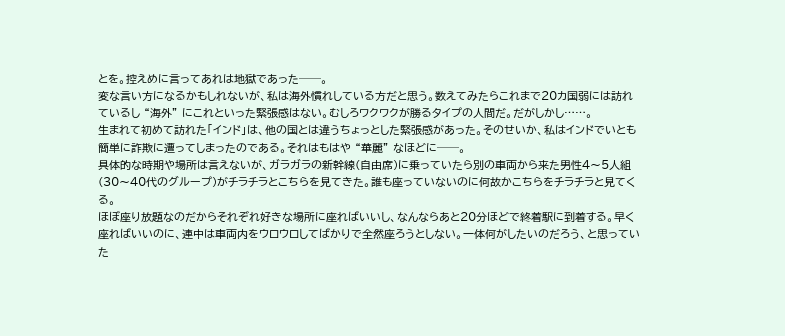とを。控えめに言ってあれは地獄であった──。
変な言い方になるかもしれないが、私は海外慣れしている方だと思う。数えてみたらこれまで20カ国弱には訪れているし “海外” にこれといった緊張感はない。むしろワクワクが勝るタイプの人間だ。だがしかし……。
生まれて初めて訪れた「インド」は、他の国とは違うちょっとした緊張感があった。そのせいか、私はインドでいとも簡単に詐欺に遭ってしまったのである。それはもはや “華麗” なほどに──。
具体的な時期や場所は言えないが、ガラガラの新幹線(自由席)に乗っていたら別の車両から来た男性4〜5人組(30〜40代のグループ)がチラチラとこちらを見てきた。誰も座っていないのに何故かこちらをチラチラと見てくる。
ほぼ座り放題なのだからそれぞれ好きな場所に座ればいいし、なんならあと20分ほどで終着駅に到着する。早く座ればいいのに、連中は車両内をウロウロしてばかりで全然座ろうとしない。一体何がしたいのだろう、と思っていた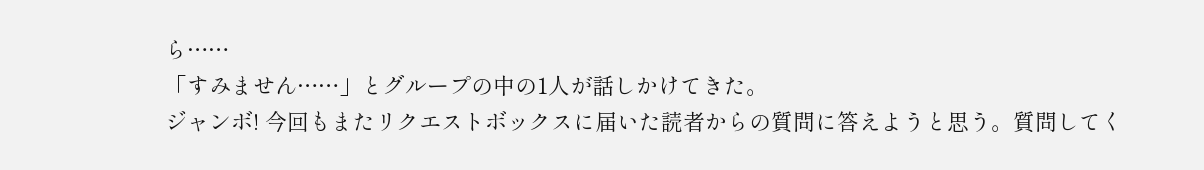ら……
「すみません……」とグループの中の1人が話しかけてきた。
ジャンボ! 今回もまたリクエストボックスに届いた読者からの質問に答えようと思う。質問してく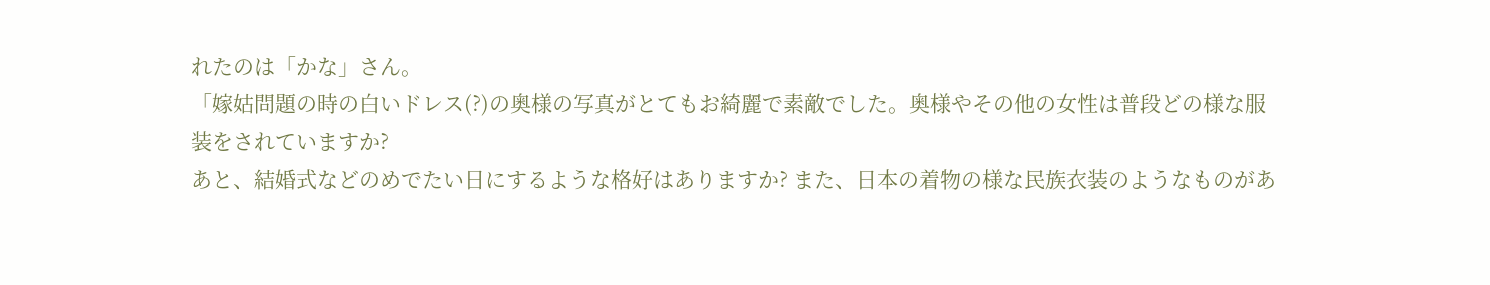れたのは「かな」さん。
「嫁姑問題の時の白いドレス(?)の奥様の写真がとてもお綺麗で素敵でした。奥様やその他の女性は普段どの様な服装をされていますか?
あと、結婚式などのめでたい日にするような格好はありますか? また、日本の着物の様な民族衣装のようなものがあ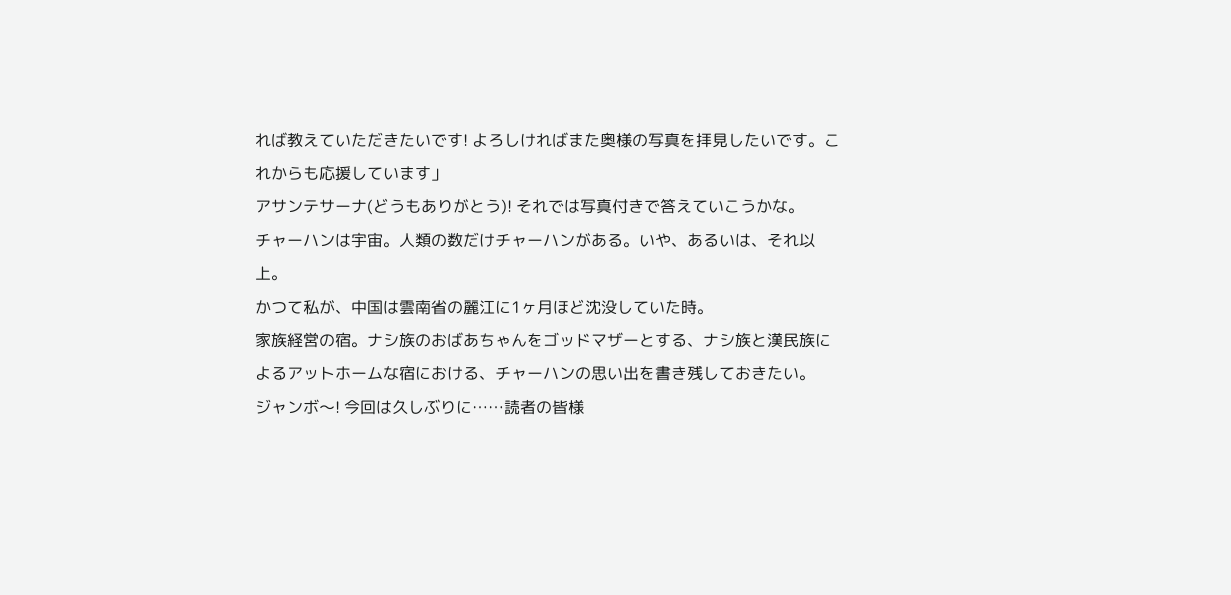れば教えていただきたいです! よろしければまた奥様の写真を拝見したいです。これからも応援しています」
アサンテサーナ(どうもありがとう)! それでは写真付きで答えていこうかな。
チャーハンは宇宙。人類の数だけチャーハンがある。いや、あるいは、それ以上。
かつて私が、中国は雲南省の麗江に1ヶ月ほど沈没していた時。
家族経営の宿。ナシ族のおばあちゃんをゴッドマザーとする、ナシ族と漢民族によるアットホームな宿における、チャーハンの思い出を書き残しておきたい。
ジャンボ〜! 今回は久しぶりに……読者の皆様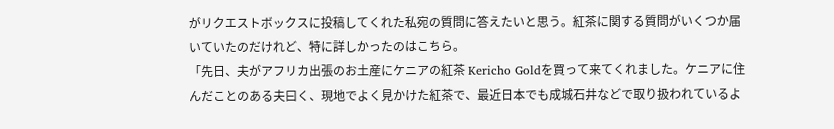がリクエストボックスに投稿してくれた私宛の質問に答えたいと思う。紅茶に関する質問がいくつか届いていたのだけれど、特に詳しかったのはこちら。
「先日、夫がアフリカ出張のお土産にケニアの紅茶 Kericho Goldを買って来てくれました。ケニアに住んだことのある夫曰く、現地でよく見かけた紅茶で、最近日本でも成城石井などで取り扱われているよ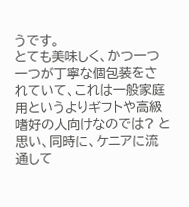うです。
とても美味しく、かつ一つ一つが丁寧な個包装をされていて、これは一般家庭用というよりギフトや高級嗜好の人向けなのでは? と思い、同時に、ケニアに流通して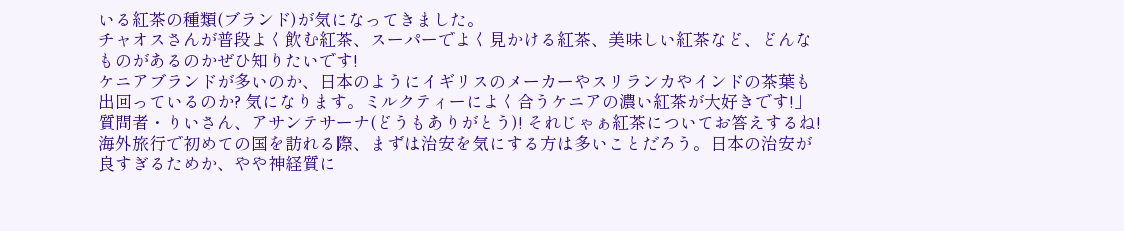いる紅茶の種類(ブランド)が気になってきました。
チャオスさんが普段よく飲む紅茶、スーパーでよく見かける紅茶、美味しい紅茶など、どんなものがあるのかぜひ知りたいです!
ケニアブランドが多いのか、日本のようにイギリスのメーカーやスリランカやインドの茶葉も出回っているのか? 気になります。ミルクティーによく合うケニアの濃い紅茶が大好きです!」
質問者・りいさん、アサンテサーナ(どうもありがとう)! それじゃぁ紅茶についてお答えするね!
海外旅行で初めての国を訪れる際、まずは治安を気にする方は多いことだろう。日本の治安が良すぎるためか、やや神経質に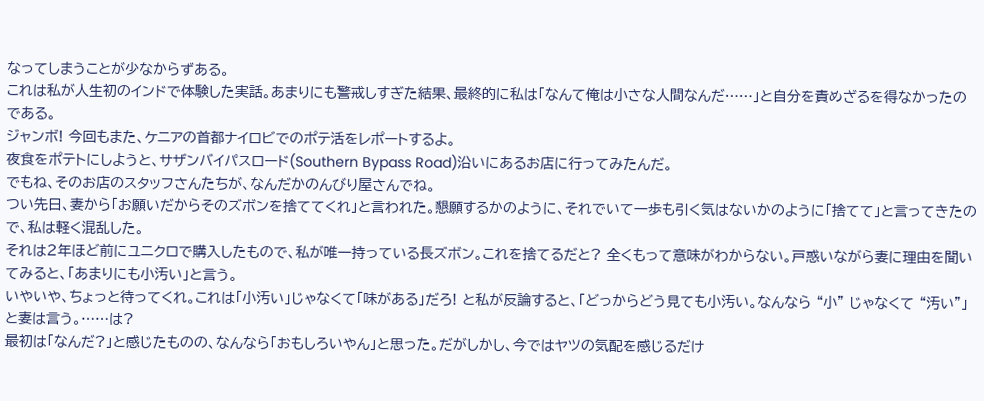なってしまうことが少なからずある。
これは私が人生初のインドで体験した実話。あまりにも警戒しすぎた結果、最終的に私は「なんて俺は小さな人間なんだ……」と自分を責めざるを得なかったのである。
ジャンボ! 今回もまた、ケニアの首都ナイロビでのポテ活をレポートするよ。
夜食をポテトにしようと、サザンバイパスロード(Southern Bypass Road)沿いにあるお店に行ってみたんだ。
でもね、そのお店のスタッフさんたちが、なんだかのんびり屋さんでね。
つい先日、妻から「お願いだからそのズボンを捨ててくれ」と言われた。懇願するかのように、それでいて一歩も引く気はないかのように「捨てて」と言ってきたので、私は軽く混乱した。
それは2年ほど前にユニクロで購入したもので、私が唯一持っている長ズボン。これを捨てるだと? 全くもって意味がわからない。戸惑いながら妻に理由を聞いてみると、「あまりにも小汚い」と言う。
いやいや、ちょっと待ってくれ。これは「小汚い」じゃなくて「味がある」だろ! と私が反論すると、「どっからどう見ても小汚い。なんなら “小” じゃなくて “汚い”」と妻は言う。……は?
最初は「なんだ?」と感じたものの、なんなら「おもしろいやん」と思った。だがしかし、今ではヤツの気配を感じるだけ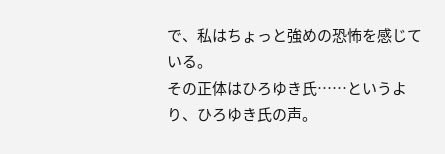で、私はちょっと強めの恐怖を感じている。
その正体はひろゆき氏……というより、ひろゆき氏の声。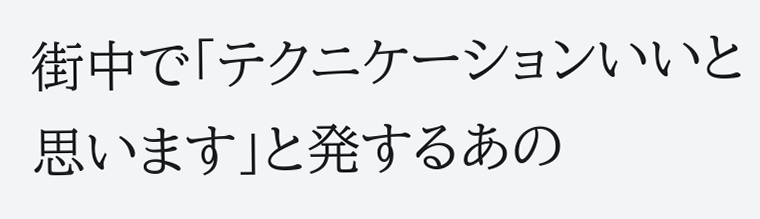街中で「テクニケーションいいと思います」と発するあの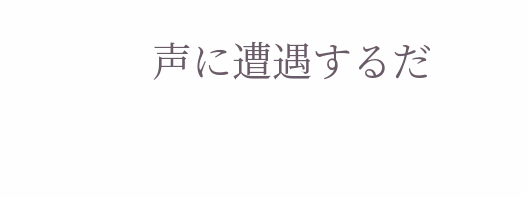声に遭遇するだ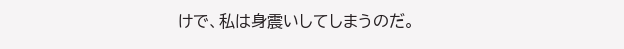けで、私は身震いしてしまうのだ。